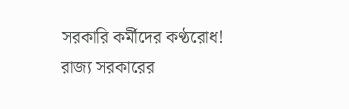সরকারি কর্মীদের কণ্ঠরোধ! রাজ্য সরকারের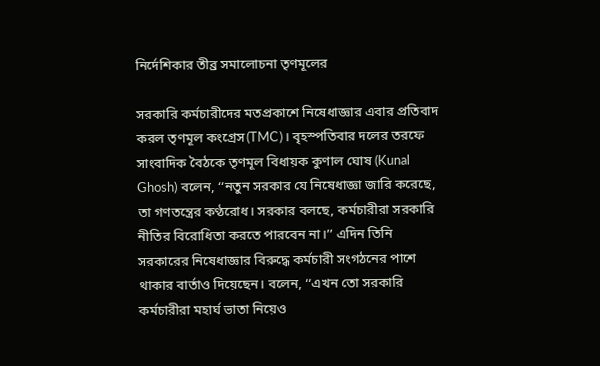নির্দেশিকার তীব্র সমালোচনা তৃণমূলের

সরকারি কর্মচারীদের মতপ্রকাশে নিষেধাজ্ঞার এবার প্রতিবাদ করল তৃণমূল কংগ্রেস(TMC)। বৃহস্পতিবার দলের তরফে সাংবাদিক বৈঠকে তৃণমূল বিধায়ক কুণাল ঘোষ (Kunal Ghosh) বলেন, ‘‘নতুন সরকার যে নিষেধাজ্ঞা জারি করেছে, তা গণতন্ত্রের কণ্ঠরোধ। সরকার বলছে, কর্মচারীরা সরকারি নীতির বিরোধিতা করতে পারবেন না।’’ এদিন তিনি সরকারের নিষেধাজ্ঞার বিরুদ্ধে কর্মচারী সংগঠনের পাশে থাকার বার্তাও দিয়েছেন। বলেন, ‘‘এখন তো সরকারি কর্মচারীরা মহার্ঘ ভাতা নিয়েও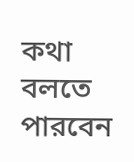কথা বলতে পারবেন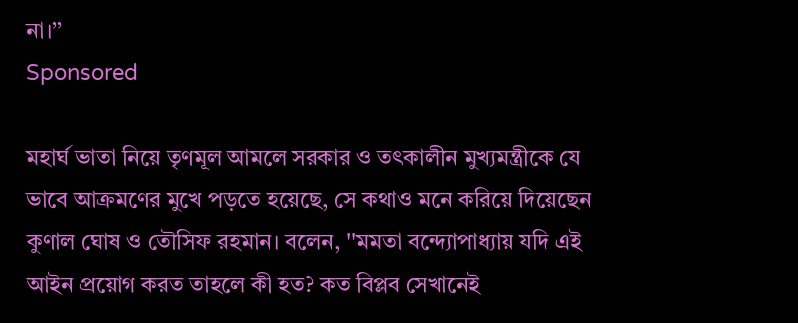না।’’
Sponsored

মহার্ঘ ভাতা নিয়ে তৃণমূল আমলে সরকার ও তৎকালীন মুখ্যমন্ত্রীকে যে ভাবে আক্রমণের মুখে পড়তে হয়েছে, সে কথাও মনে করিয়ে দিয়েছেন কুণাল ঘোষ ও তৌসিফ রহমান। বলেন, ''মমতা বন্দ্যোপাধ্যায় যদি এই আইন প্রয়োগ করত তাহলে কী হত? কত বিপ্লব সেখানেই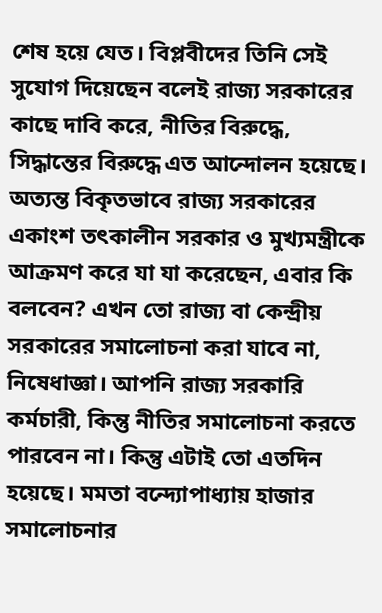শেষ হয়ে যেত। বিপ্লবীদের তিনি সেই সুযোগ দিয়েছেন বলেই রাজ্য সরকারের কাছে দাবি করে, নীতির বিরুদ্ধে, সিদ্ধান্তের বিরুদ্ধে এত আন্দোলন হয়েছে। অত্যন্ত বিকৃতভাবে রাজ্য সরকারের একাংশ তৎকালীন সরকার ও মুখ্যমন্ত্রীকে আক্রমণ করে যা যা করেছেন, এবার কি বলবেন? এখন তো রাজ্য বা কেন্দ্রীয় সরকারের সমালোচনা করা যাবে না, নিষেধাজ্ঞা। আপনি রাজ্য সরকারি কর্মচারী, কিন্তু নীতির সমালোচনা করতে পারবেন না। কিন্তু এটাই তো এতদিন হয়েছে। মমতা বন্দ্যোপাধ্যায় হাজার সমালোচনার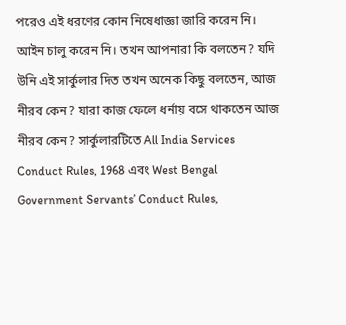পরেও এই ধরণের কোন নিষেধাজ্ঞা জারি করেন নি। আইন চালু করেন নি। তখন আপনারা কি বলতেন? যদি উনি এই সার্কুলার দিত তখন অনেক কিছু বলতেন, আজ নীরব কেন? যারা কাজ ফেলে ধর্নায় বসে থাকতেন আজ নীরব কেন? সার্কুলারটিতে All India Services Conduct Rules, 1968 এবং West Bengal Government Servants’ Conduct Rules,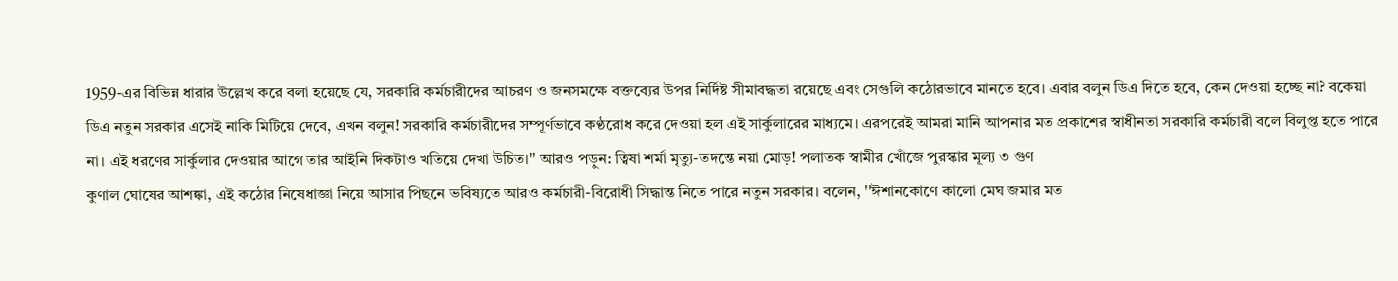1959-এর বিভিন্ন ধারার উল্লেখ করে বলা হয়েছে যে, সরকারি কর্মচারীদের আচরণ ও জনসমক্ষে বক্তব্যের উপর নির্দিষ্ট সীমাবদ্ধতা রয়েছে এবং সেগুলি কঠোরভাবে মানতে হবে। এবার বলুন ডিএ দিতে হবে, কেন দেওয়া হচ্ছে না? বকেয়া ডিএ নতুন সরকার এসেই নাকি মিটিয়ে দেবে, এখন বলুন! সরকারি কর্মচারীদের সম্পূর্ণভাবে কণ্ঠরোধ করে দেওয়া হল এই সার্কুলারের মাধ্যমে। এরপরেই আমরা মানি আপনার মত প্রকাশের স্বাধীনতা সরকারি কর্মচারী বলে বিলুপ্ত হতে পারে না। এই ধরণের সার্কুলার দেওয়ার আগে তার আইনি দিকটাও খতিয়ে দেখা উচিত।'' আরও পড়ুন: ত্বিষা শর্মা মৃত্যু-তদন্তে নয়া মোড়! পলাতক স্বামীর খোঁজে পুরস্কার মূল্য ৩ গুণ
কুণাল ঘোষের আশঙ্কা, এই কঠোর নিষেধাজ্ঞা নিয়ে আসার পিছনে ভবিষ্যতে আরও কর্মচারী-বিরোধী সিদ্ধান্ত নিতে পারে নতুন সরকার। বলেন, ''ঈশানকোণে কালো মেঘ জমার মত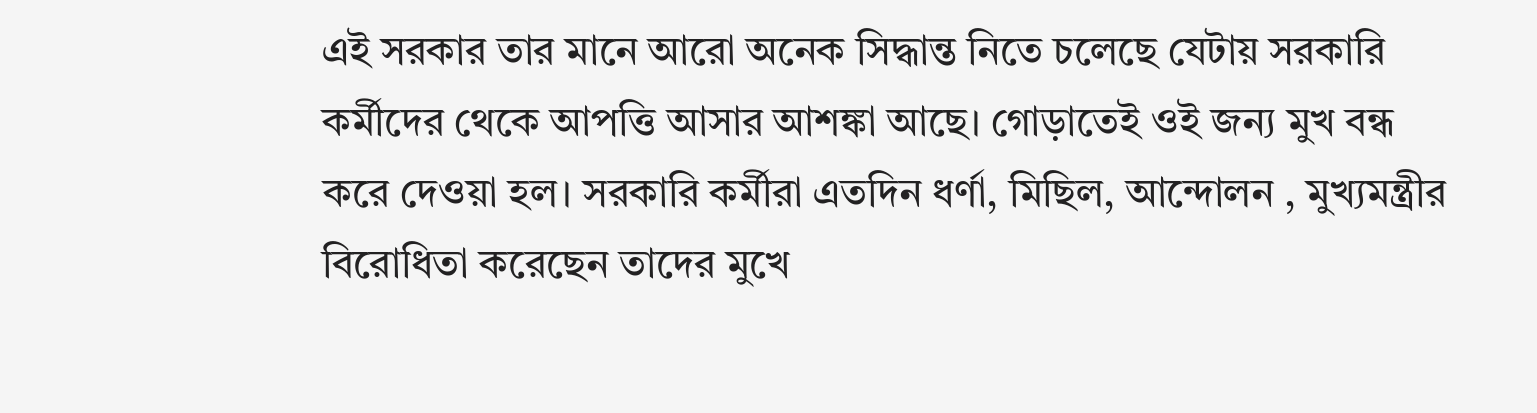এই সরকার তার মানে আরো অনেক সিদ্ধান্ত নিতে চলেছে যেটায় সরকারি কর্মীদের থেকে আপত্তি আসার আশঙ্কা আছে। গোড়াতেই ওই জন্য মুখ বন্ধ করে দেওয়া হল। সরকারি কর্মীরা এতদিন ধর্ণা, মিছিল, আন্দোলন , মুখ্যমন্ত্রীর বিরোধিতা করেছেন তাদের মুখে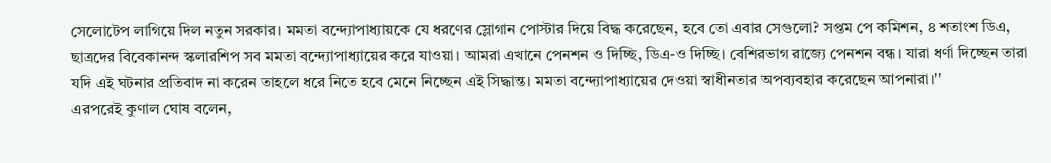সেলোটেপ লাগিয়ে দিল নতুন সরকার। মমতা বন্দ্যোপাধ্যায়কে যে ধরণের স্লোগান পোস্টার দিয়ে বিদ্ধ করেছেন, হবে তো এবার সেগুলো? সপ্তম পে কমিশন, ৪ শতাংশ ডিএ, ছাত্রদের বিবেকানন্দ স্কলারশিপ সব মমতা বন্দ্যোপাধ্যায়ের করে যাওয়া। আমরা এখানে পেনশন ও দিচ্ছি, ডিএ-ও দিচ্ছি। বেশিরভাগ রাজ্যে পেনশন বন্ধ। যারা ধর্ণা দিচ্ছেন তারা যদি এই ঘটনার প্রতিবাদ না করেন তাহলে ধরে নিতে হবে মেনে নিচ্ছেন এই সিদ্ধান্ত। মমতা বন্দ্যোপাধ্যায়ের দেওয়া স্বাধীনতার অপব্যবহার করেছেন আপনারা।''
এরপরেই কুণাল ঘোষ বলেন,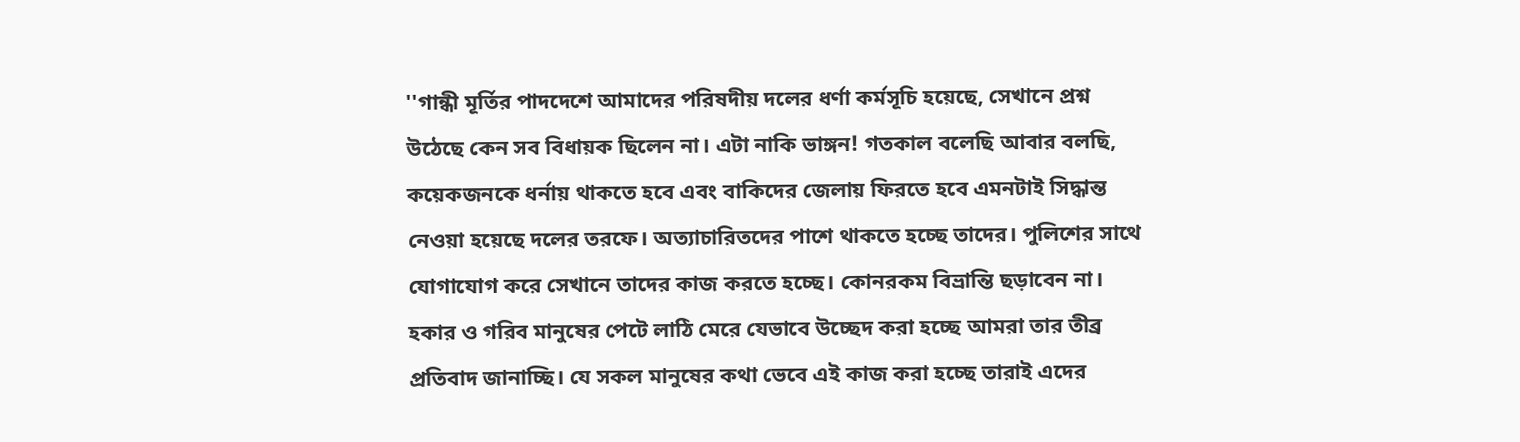''গান্ধী মূর্তির পাদদেশে আমাদের পরিষদীয় দলের ধর্ণা কর্মসূচি হয়েছে, সেখানে প্রশ্ন উঠেছে কেন সব বিধায়ক ছিলেন না। এটা নাকি ভাঙ্গন! গতকাল বলেছি আবার বলছি, কয়েকজনকে ধর্নায় থাকতে হবে এবং বাকিদের জেলায় ফিরতে হবে এমনটাই সিদ্ধান্ত নেওয়া হয়েছে দলের তরফে। অত্যাচারিতদের পাশে থাকতে হচ্ছে তাদের। পুলিশের সাথে যোগাযোগ করে সেখানে তাদের কাজ করতে হচ্ছে। কোনরকম বিভ্রান্তি ছড়াবেন না। হকার ও গরিব মানুষের পেটে লাঠি মেরে যেভাবে উচ্ছেদ করা হচ্ছে আমরা তার তীব্র প্রতিবাদ জানাচ্ছি। যে সকল মানুষের কথা ভেবে এই কাজ করা হচ্ছে তারাই এদের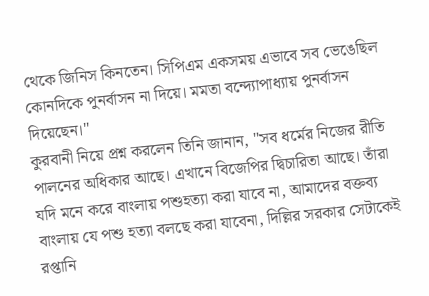থেকে জিনিস কিনতেন। সিপিএম একসময় এভাবে সব ভেঙেছিল কোনদিকে পুনর্বাসন না দিয়ে। মমতা বন্দ্যোপাধ্যায় পুনর্বাসন দিয়েছেন।''
কুরবানী নিয়ে প্রশ্ন করলেন তিনি জানান, ''সব ধর্মের নিজের রীতি পালনের অধিকার আছে। এখানে বিজেপির দ্বিচারিতা আছে। তাঁরা যদি মনে করে বাংলায় পশুহত্যা করা যাবে না, আমাদের বক্তব্য বাংলায় যে পশু হত্যা বলছে করা যাবেনা, দিল্লির সরকার সেটাকেই রপ্তানি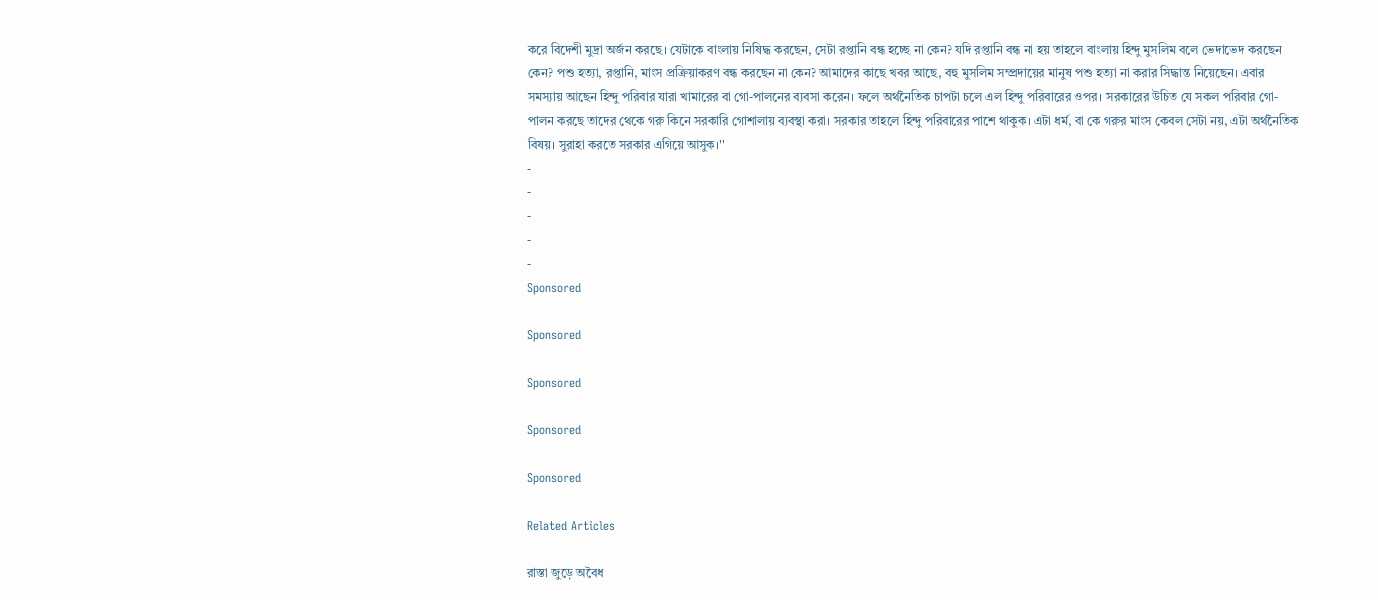করে বিদেশী মুদ্রা অর্জন করছে। যেটাকে বাংলায় নিষিদ্ধ করছেন, সেটা রপ্তানি বন্ধ হচ্ছে না কেন? যদি রপ্তানি বন্ধ না হয় তাহলে বাংলায় হিন্দু মুসলিম বলে ভেদাভেদ করছেন কেন? পশু হত্যা, রপ্তানি, মাংস প্রক্রিয়াকরণ বন্ধ করছেন না কেন? আমাদের কাছে খবর আছে, বহু মুসলিম সম্প্রদায়ের মানুষ পশু হত্যা না করার সিদ্ধান্ত নিয়েছেন। এবার সমস্যায় আছেন হিন্দু পরিবার যারা খামারের বা গো-পালনের ব্যবসা করেন। ফলে অর্থনৈতিক চাপটা চলে এল হিন্দু পরিবারের ওপর। সরকারের উচিত যে সকল পরিবার গো-পালন করছে তাদের থেকে গরু কিনে সরকারি গোশালায় ব্যবস্থা করা। সরকার তাহলে হিন্দু পরিবারের পাশে থাকুক। এটা ধর্ম, বা কে গরুর মাংস কেবল সেটা নয়, এটা অর্থনৈতিক বিষয়। সুরাহা করতে সরকার এগিয়ে আসুক।''
-
-
-
-
-
Sponsored

Sponsored

Sponsored

Sponsored

Sponsored

Related Articles

রাস্তা জুড়ে অবৈধ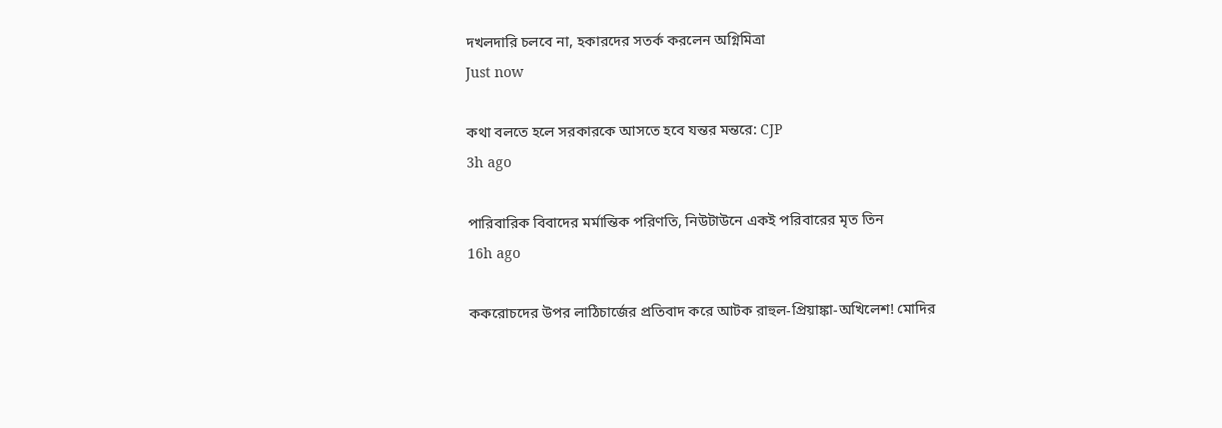দখলদারি চলবে না, হকারদের সতর্ক করলেন অগ্নিমিত্রা
Just now

কথা বলতে হলে সরকারকে আসতে হবে যন্তর মন্তরে: CJP
3h ago

পারিবারিক বিবাদের মর্মান্তিক পরিণতি, নিউটাউনে একই পরিবারের মৃত তিন
16h ago

ককরোচদের উপর লাঠিচার্জের প্রতিবাদ করে আটক রাহুল-প্রিয়াঙ্কা-অখিলেশ! মোদির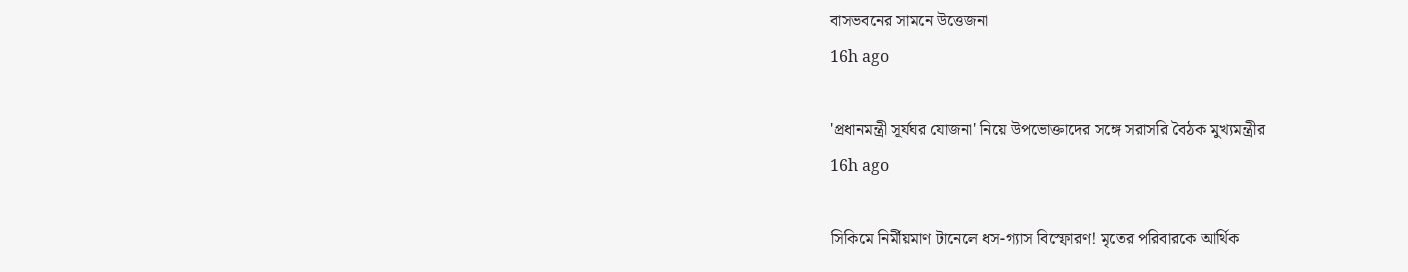বাসভবনের সামনে উত্তেজনা
16h ago

'প্রধানমন্ত্রী সূর্যঘর যোজনা' নিয়ে উপভোক্তাদের সঙ্গে সরাসরি বৈঠক মুখ্যমন্ত্রীর
16h ago

সিকিমে নির্মীয়মাণ টানেলে ধস-গ্যাস বিস্ফোরণ! মৃতের পরিবারকে আর্থিক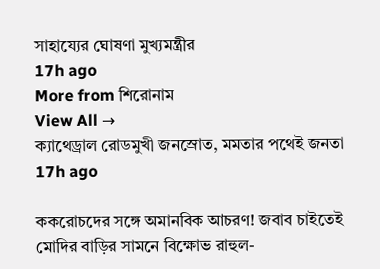সাহায্যের ঘোষণা মুখ্যমন্ত্রীর
17h ago
More from শিরোনাম
View All →
ক্যাথেড্রাল রোডমুখী জনস্রোত, মমতার পথেই জনতা
17h ago

ককরোচদের সঙ্গে অমানবিক আচরণ! জবাব চাইতেই মোদির বাড়ির সামনে বিক্ষোভ রাহুল-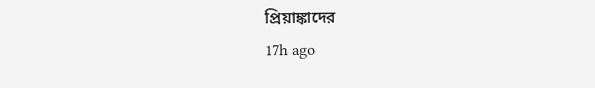প্রিয়াঙ্কাদের
17h ago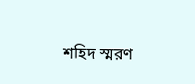শহিদ স্মরণ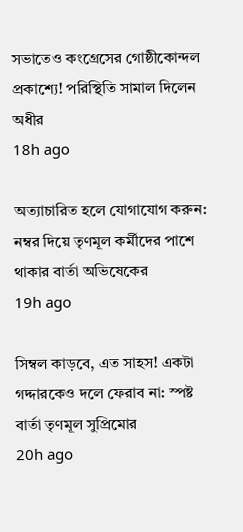সভাতেও কংগ্রেসের গোষ্ঠীকোন্দল প্রকাশ্যে! পরিস্থিতি সামাল দিলেন অধীর
18h ago

অত্যাচারিত হলে যোগাযোগ করুন: নম্বর দিয়ে তৃণমূল কর্মীদের পাশে থাকার বার্তা অভিষেকের
19h ago

সিম্বল কাড়বে, এত সাহস! একটা গদ্দারকেও দলে ফেরাব না: স্পষ্ট বার্তা তৃণমূল সুপ্রিমোর
20h ago